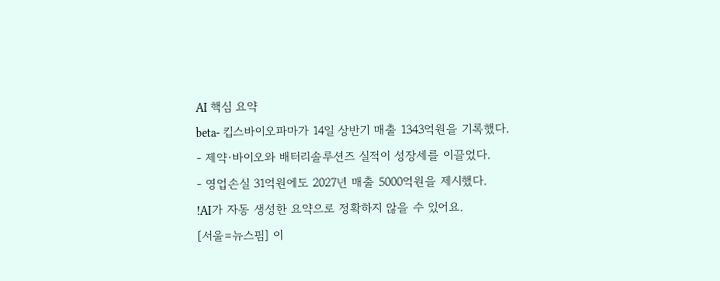AI 핵심 요약
beta- 킵스바이오파마가 14일 상반기 매출 1343억원을 기록했다.
- 제약·바이오와 배터리솔루션즈 실적이 성장세를 이끌었다.
- 영업손실 31억원에도 2027년 매출 5000억원을 제시했다.
!AI가 자동 생성한 요약으로 정확하지 않을 수 있어요.
[서울=뉴스핌] 이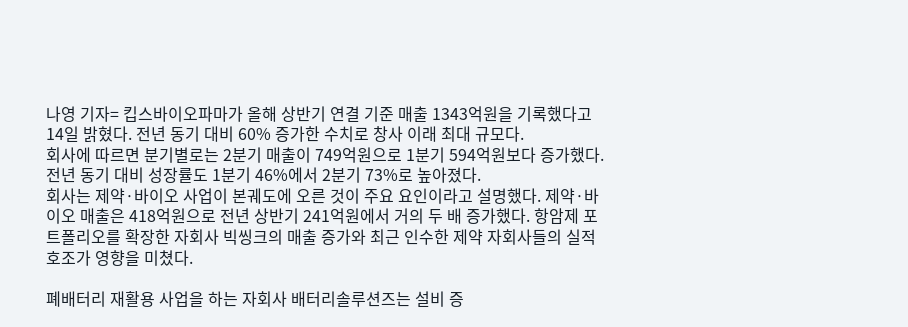나영 기자= 킵스바이오파마가 올해 상반기 연결 기준 매출 1343억원을 기록했다고 14일 밝혔다. 전년 동기 대비 60% 증가한 수치로 창사 이래 최대 규모다.
회사에 따르면 분기별로는 2분기 매출이 749억원으로 1분기 594억원보다 증가했다. 전년 동기 대비 성장률도 1분기 46%에서 2분기 73%로 높아졌다.
회사는 제약·바이오 사업이 본궤도에 오른 것이 주요 요인이라고 설명했다. 제약·바이오 매출은 418억원으로 전년 상반기 241억원에서 거의 두 배 증가했다. 항암제 포트폴리오를 확장한 자회사 빅씽크의 매출 증가와 최근 인수한 제약 자회사들의 실적 호조가 영향을 미쳤다.

폐배터리 재활용 사업을 하는 자회사 배터리솔루션즈는 설비 증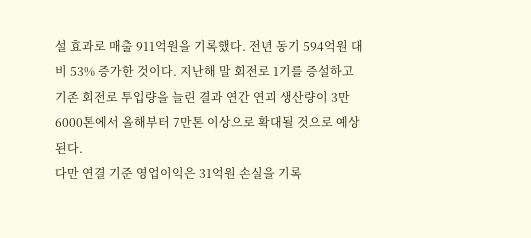설 효과로 매출 911억원을 기록했다. 전년 동기 594억원 대비 53% 증가한 것이다. 지난해 말 회전로 1기를 증설하고 기존 회전로 투입량을 늘린 결과 연간 연괴 생산량이 3만6000톤에서 올해부터 7만톤 이상으로 확대될 것으로 예상된다.
다만 연결 기준 영업이익은 31억원 손실을 기록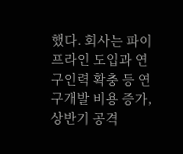했다. 회사는 파이프라인 도입과 연구인력 확충 등 연구개발 비용 증가, 상반기 공격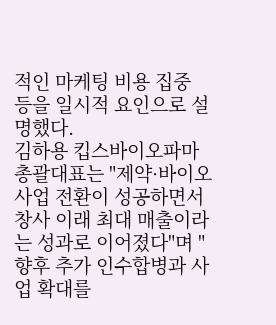적인 마케팅 비용 집중 등을 일시적 요인으로 설명했다.
김하용 킵스바이오파마 총괄대표는 "제약·바이오 사업 전환이 성공하면서 창사 이래 최대 매출이라는 성과로 이어졌다"며 "향후 추가 인수합병과 사업 확대를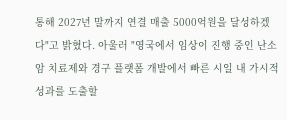통해 2027년 말까지 연결 매출 5000억원을 달성하겠다"고 밝혔다. 아울러 "영국에서 임상이 진행 중인 난소암 치료제와 경구 플랫폼 개발에서 빠른 시일 내 가시적 성과를 도출할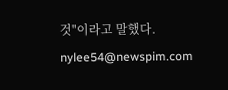것"이라고 말했다.
nylee54@newspim.com